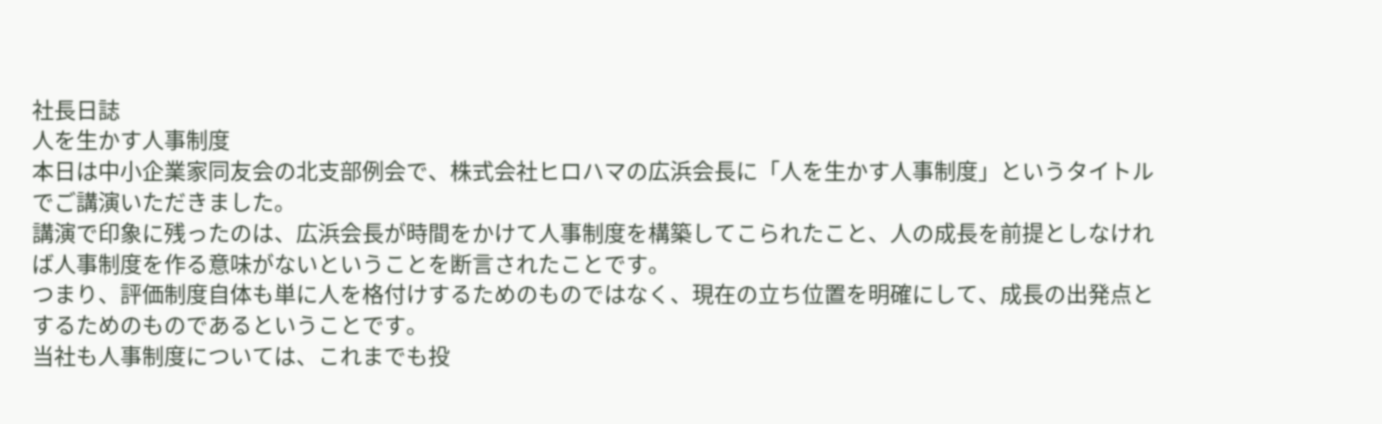社長日誌
人を生かす人事制度
本日は中小企業家同友会の北支部例会で、株式会社ヒロハマの広浜会長に「人を生かす人事制度」というタイトルでご講演いただきました。
講演で印象に残ったのは、広浜会長が時間をかけて人事制度を構築してこられたこと、人の成長を前提としなければ人事制度を作る意味がないということを断言されたことです。
つまり、評価制度自体も単に人を格付けするためのものではなく、現在の立ち位置を明確にして、成長の出発点とするためのものであるということです。
当社も人事制度については、これまでも投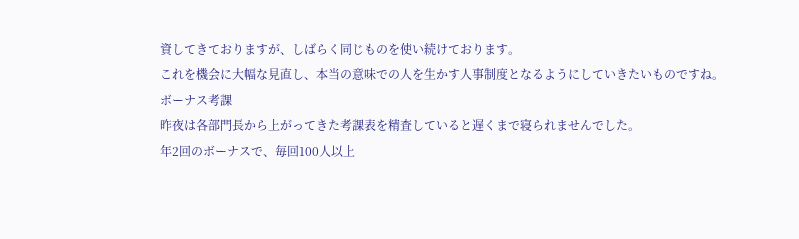資してきておりますが、しばらく同じものを使い続けております。
これを機会に大幅な見直し、本当の意味での人を生かす人事制度となるようにしていきたいものですね。
ボーナス考課
昨夜は各部門長から上がってきた考課表を精査していると遅くまで寝られませんでした。
年2回のボーナスで、毎回100人以上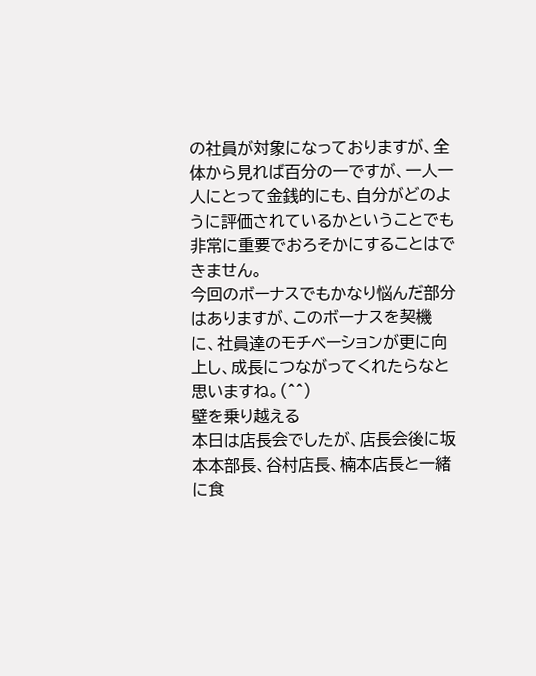の社員が対象になっておりますが、全体から見れば百分の一ですが、一人一人にとって金銭的にも、自分がどのように評価されているかということでも非常に重要でおろそかにすることはできません。
今回のボーナスでもかなり悩んだ部分はありますが、このボーナスを契機に、社員達のモチベーションが更に向上し、成長につながってくれたらなと思いますね。(^^)
壁を乗り越える
本日は店長会でしたが、店長会後に坂本本部長、谷村店長、楠本店長と一緒に食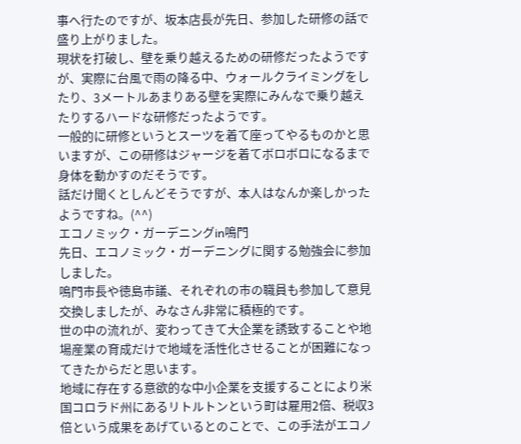事へ行たのですが、坂本店長が先日、参加した研修の話で盛り上がりました。
現状を打破し、壁を乗り越えるための研修だったようですが、実際に台風で雨の降る中、ウォールクライミングをしたり、3メートルあまりある壁を実際にみんなで乗り越えたりするハードな研修だったようです。
一般的に研修というとスーツを着て座ってやるものかと思いますが、この研修はジャージを着てボロボロになるまで身体を動かすのだそうです。
話だけ聞くとしんどそうですが、本人はなんか楽しかったようですね。(^^)
エコノミック・ガーデニングin鳴門
先日、エコノミック・ガーデニングに関する勉強会に参加しました。
鳴門市長や徳島市議、それぞれの市の職員も参加して意見交換しましたが、みなさん非常に積極的です。
世の中の流れが、変わってきて大企業を誘致することや地場産業の育成だけで地域を活性化させることが困難になってきたからだと思います。
地域に存在する意欲的な中小企業を支援することにより米国コロラド州にあるリトルトンという町は雇用2倍、税収3倍という成果をあげているとのことで、この手法がエコノ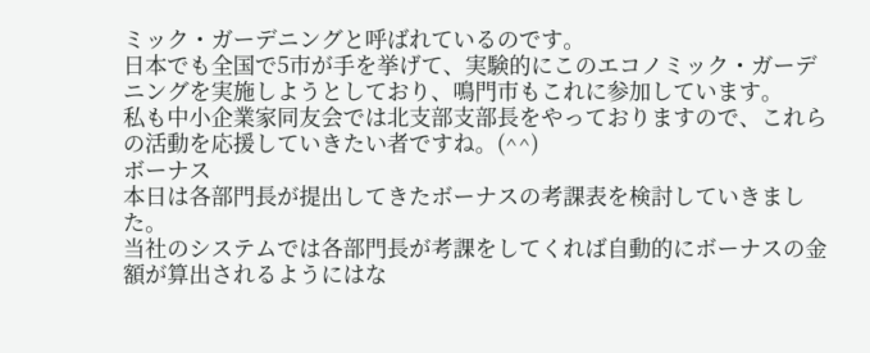ミック・ガーデニングと呼ばれているのです。
日本でも全国で5市が手を挙げて、実験的にこのエコノミック・ガーデニングを実施しようとしており、鳴門市もこれに参加しています。
私も中小企業家同友会では北支部支部長をやっておりますので、これらの活動を応援していきたい者ですね。(^^)
ボーナス
本日は各部門長が提出してきたボーナスの考課表を検討していきました。
当社のシステムでは各部門長が考課をしてくれば自動的にボーナスの金額が算出されるようにはな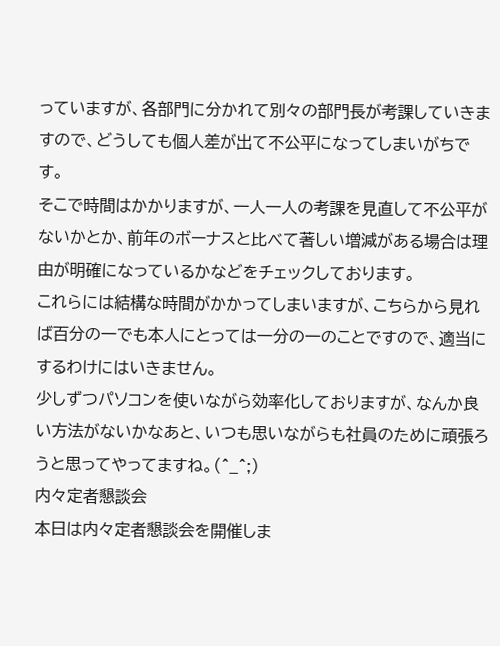っていますが、各部門に分かれて別々の部門長が考課していきますので、どうしても個人差が出て不公平になってしまいがちです。
そこで時間はかかりますが、一人一人の考課を見直して不公平がないかとか、前年のボーナスと比べて著しい増減がある場合は理由が明確になっているかなどをチェックしております。
これらには結構な時間がかかってしまいますが、こちらから見れば百分の一でも本人にとっては一分の一のことですので、適当にするわけにはいきません。
少しずつパソコンを使いながら効率化しておりますが、なんか良い方法がないかなあと、いつも思いながらも社員のために頑張ろうと思ってやってますね。(^_^;)
内々定者懇談会
本日は内々定者懇談会を開催しま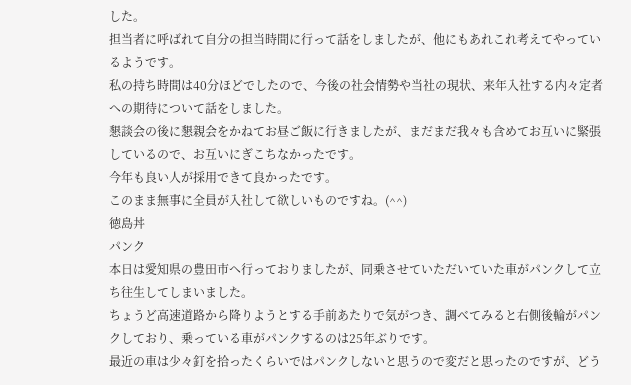した。
担当者に呼ばれて自分の担当時間に行って話をしましたが、他にもあれこれ考えてやっているようです。
私の持ち時間は40分ほどでしたので、今後の社会情勢や当社の現状、来年入社する内々定者への期待について話をしました。
懇談会の後に懇親会をかねてお昼ご飯に行きましたが、まだまだ我々も含めてお互いに緊張しているので、お互いにぎこちなかったです。
今年も良い人が採用できて良かったです。
このまま無事に全員が入社して欲しいものですね。(^^)
徳島丼
パンク
本日は愛知県の豊田市へ行っておりましたが、同乗させていただいていた車がパンクして立ち往生してしまいました。
ちょうど高速道路から降りようとする手前あたりで気がつき、調べてみると右側後輪がパンクしており、乗っている車がパンクするのは25年ぶりです。
最近の車は少々釘を拾ったくらいではパンクしないと思うので変だと思ったのですが、どう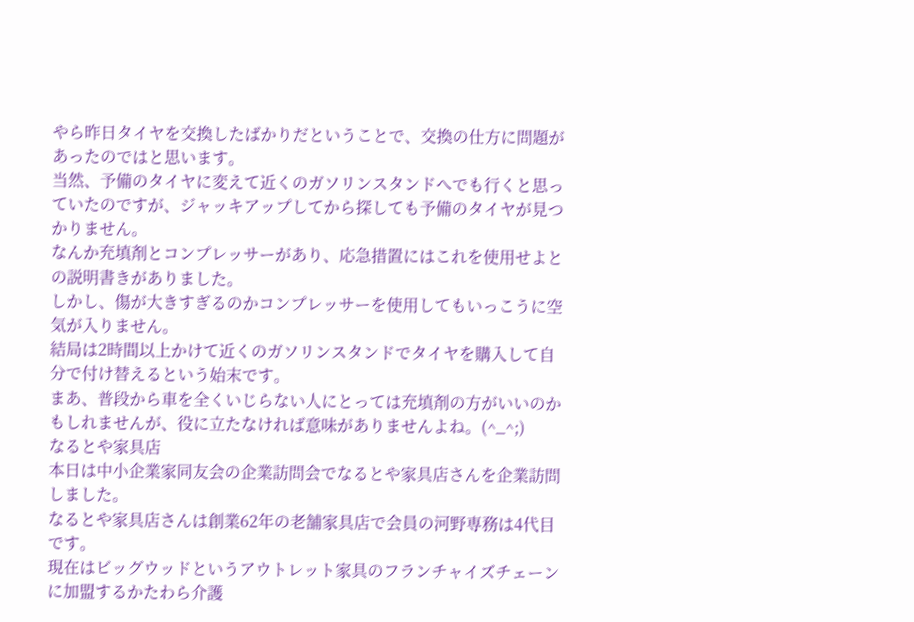やら昨日タイヤを交換したばかりだということで、交換の仕方に問題があったのではと思います。
当然、予備のタイヤに変えて近くのガソリンスタンドへでも行くと思っていたのですが、ジャッキアップしてから探しても予備のタイヤが見つかりません。
なんか充填剤とコンプレッサーがあり、応急措置にはこれを使用せよとの説明書きがありました。
しかし、傷が大きすぎるのかコンプレッサーを使用してもいっこうに空気が入りません。
結局は2時間以上かけて近くのガソリンスタンドでタイヤを購入して自分で付け替えるという始末です。
まあ、普段から車を全くいじらない人にとっては充填剤の方がいいのかもしれませんが、役に立たなければ意味がありませんよね。(^_^;)
なるとや家具店
本日は中小企業家同友会の企業訪問会でなるとや家具店さんを企業訪問しました。
なるとや家具店さんは創業62年の老舗家具店で会員の河野専務は4代目です。
現在はビッグウッドというアウトレット家具のフランチャイズチェーンに加盟するかたわら介護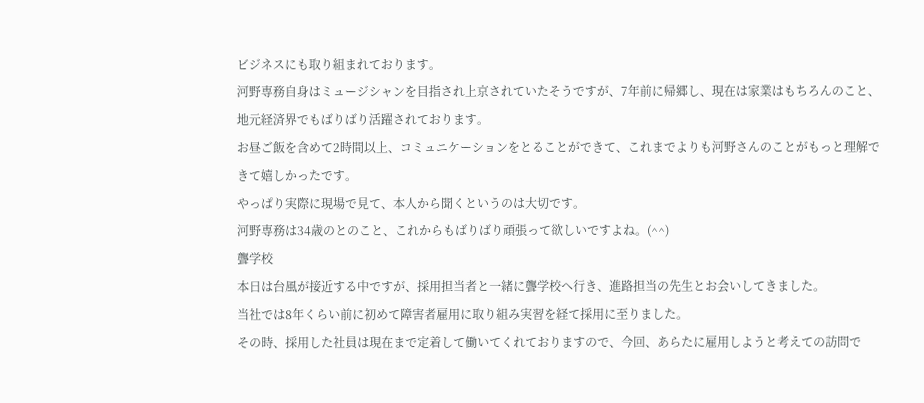ビジネスにも取り組まれております。
河野専務自身はミュージシャンを目指され上京されていたそうですが、7年前に帰郷し、現在は家業はもちろんのこと、地元経済界でもばりばり活躍されております。
お昼ご飯を含めて2時間以上、コミュニケーションをとることができて、これまでよりも河野さんのことがもっと理解できて嬉しかったです。
やっぱり実際に現場で見て、本人から聞くというのは大切です。
河野専務は34歳のとのこと、これからもばりばり頑張って欲しいですよね。(^^)
聾学校
本日は台風が接近する中ですが、採用担当者と一緒に聾学校へ行き、進路担当の先生とお会いしてきました。
当社では8年くらい前に初めて障害者雇用に取り組み実習を経て採用に至りました。
その時、採用した社員は現在まで定着して働いてくれておりますので、今回、あらたに雇用しようと考えての訪問で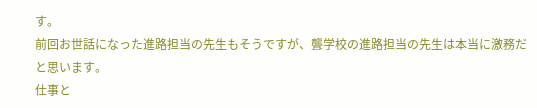す。
前回お世話になった進路担当の先生もそうですが、聾学校の進路担当の先生は本当に激務だと思います。
仕事と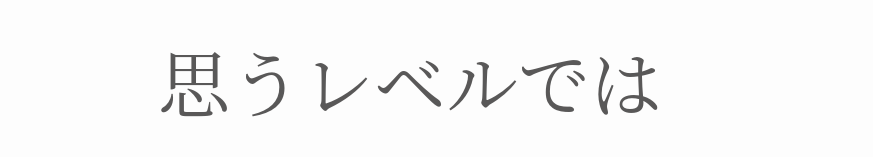思うレベルでは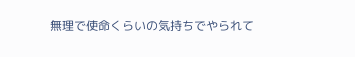無理で使命くらいの気持ちでやられて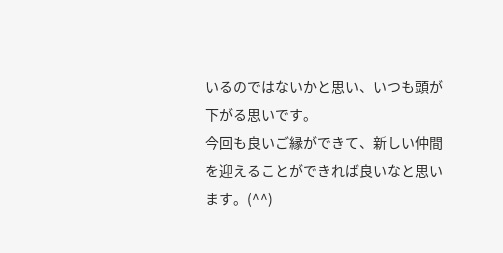いるのではないかと思い、いつも頭が下がる思いです。
今回も良いご縁ができて、新しい仲間を迎えることができれば良いなと思います。(^^)